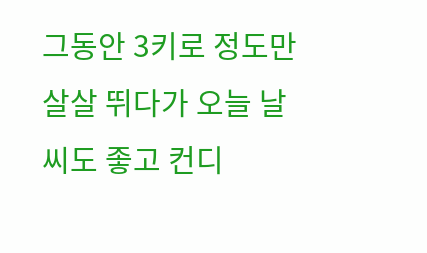그동안 3키로 정도만 살살 뛰다가 오늘 날씨도 좋고 컨디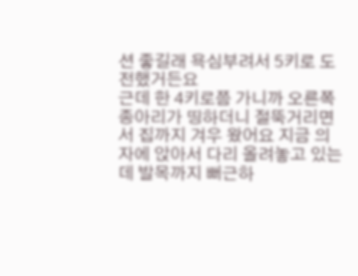션 좋길래 욕심부려서 5키로 도전했거든요
근데 한 4키로쯤 가니까 오른쪽 종아리가 띵하더니 절뚝거리면서 집까지 겨우 왔어요 지금 의자에 앉아서 다리 올려놓고 있는데 발목까지 뻐근하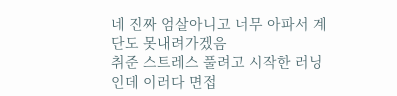네 진짜 엄살아니고 너무 아파서 계단도 못내려가겠음
취준 스트레스 풀려고 시작한 러닝인데 이러다 면접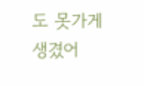도 못가게 생겼어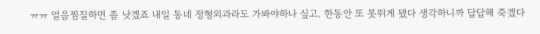ㅠㅠ 얼음찜질하면 좀 낫겠죠 내일 동네 정형외과라도 가봐야하나 싶고. 한동안 또 못뛰게 됐다 생각하니까 답답해 죽겠다